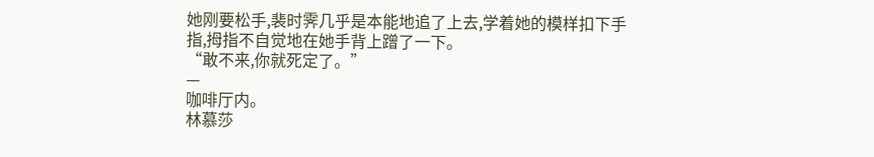她刚要松手,裴时霁几乎是本能地追了上去,学着她的模样扣下手指,拇指不自觉地在她手背上蹭了一下。
“敢不来,你就死定了。”
—
咖啡厅内。
林慕莎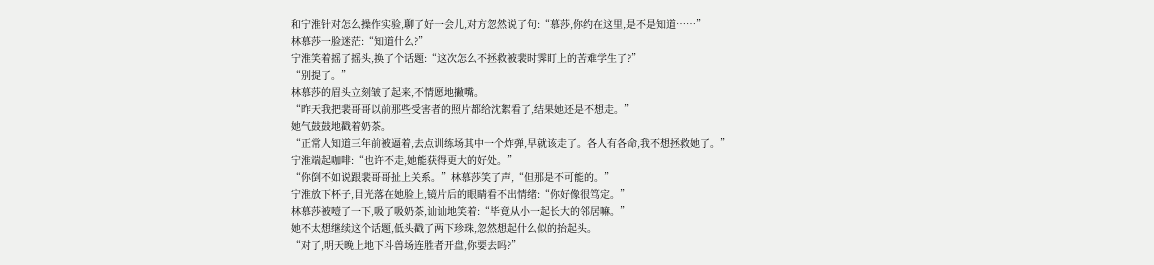和宁淮针对怎么操作实验,聊了好一会儿,对方忽然说了句:“慕莎,你约在这里,是不是知道……”
林慕莎一脸迷茫:“知道什么?”
宁淮笑着摇了摇头,换了个话题:“这次怎么不拯救被裴时霁盯上的苦难学生了?”
“别提了。”
林慕莎的眉头立刻皱了起来,不情愿地撇嘴。
“昨天我把裴哥哥以前那些受害者的照片都给沈絮看了,结果她还是不想走。”
她气鼓鼓地戳着奶茶。
“正常人知道三年前被逼着,去点训练场其中一个炸弹,早就该走了。各人有各命,我不想拯救她了。”
宁淮端起咖啡:“也许不走,她能获得更大的好处。”
“你倒不如说跟裴哥哥扯上关系。”林慕莎笑了声,“但那是不可能的。”
宁淮放下杯子,目光落在她脸上,镜片后的眼睛看不出情绪:“你好像很笃定。”
林慕莎被噎了一下,吸了吸奶茶,讪讪地笑着:“毕竟从小一起长大的邻居嘛。”
她不太想继续这个话题,低头戳了两下珍珠,忽然想起什么似的抬起头。
“对了,明天晚上地下斗兽场连胜者开盘,你要去吗?”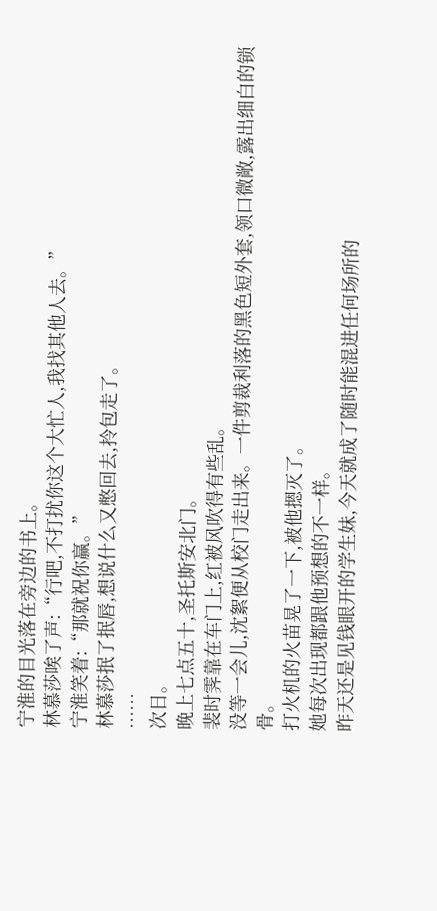宁淮的目光落在旁边的书上。
林慕莎唉了声:“行吧,不打扰你这个大忙人,我找其他人去。”
宁淮笑着:“那就祝你赢。”
林慕莎抿了抿唇,想说什么又憋回去,拎包走了。
……
次日。
晚上七点五十,圣托斯安北门。
裴时霁靠在车门上,红被风吹得有些乱。
没等一会儿,沈絮便从校门走出来。一件剪裁利落的黑色短外套,领口微敞,露出细白的锁骨。
打火机的火苗晃了一下,被他摁灭了。
她每次出现都跟他预想的不一样。
昨天还是见钱眼开的学生妹,今天就成了随时能混进任何场所的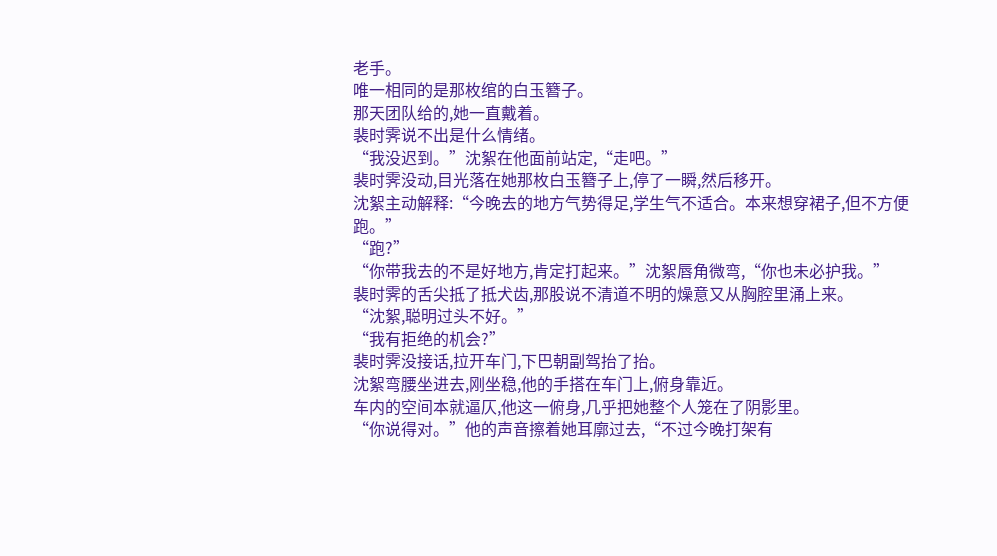老手。
唯一相同的是那枚绾的白玉簪子。
那天团队给的,她一直戴着。
裴时霁说不出是什么情绪。
“我没迟到。”沈絮在他面前站定,“走吧。”
裴时霁没动,目光落在她那枚白玉簪子上,停了一瞬,然后移开。
沈絮主动解释:“今晚去的地方气势得足,学生气不适合。本来想穿裙子,但不方便跑。”
“跑?”
“你带我去的不是好地方,肯定打起来。”沈絮唇角微弯,“你也未必护我。”
裴时霁的舌尖抵了抵犬齿,那股说不清道不明的燥意又从胸腔里涌上来。
“沈絮,聪明过头不好。”
“我有拒绝的机会?”
裴时霁没接话,拉开车门,下巴朝副驾抬了抬。
沈絮弯腰坐进去,刚坐稳,他的手搭在车门上,俯身靠近。
车内的空间本就逼仄,他这一俯身,几乎把她整个人笼在了阴影里。
“你说得对。”他的声音擦着她耳廓过去,“不过今晚打架有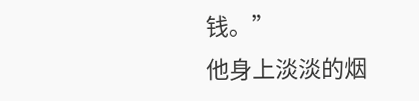钱。”
他身上淡淡的烟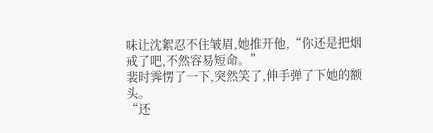味让沈絮忍不住皱眉,她推开他,“你还是把烟戒了吧,不然容易短命。”
裴时霁愣了一下,突然笑了,伸手弹了下她的额头。
“还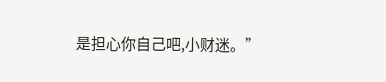是担心你自己吧,小财迷。”